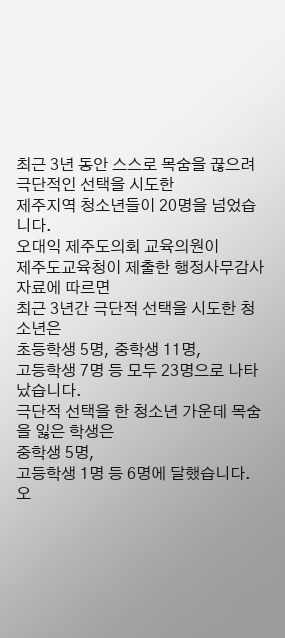최근 3년 동안 스스로 목숨을 끊으려
극단적인 선택을 시도한
제주지역 청소년들이 20명을 넘었습니다.
오대익 제주도의회 교육의원이
제주도교육청이 제출한 행정사무감사 자료에 따르면
최근 3년간 극단적 선택을 시도한 청소년은
초등학생 5명, 중학생 11명,
고등학생 7명 등 모두 23명으로 나타났습니다.
극단적 선택을 한 청소년 가운데 목숨을 잃은 학생은
중학생 5명,
고등학생 1명 등 6명에 달했습니다.
오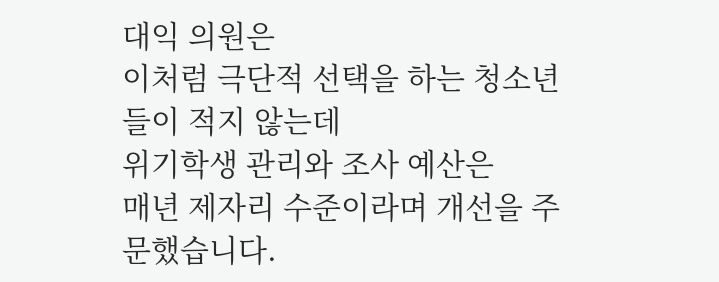대익 의원은
이처럼 극단적 선택을 하는 청소년들이 적지 않는데
위기학생 관리와 조사 예산은
매년 제자리 수준이라며 개선을 주문했습니다.